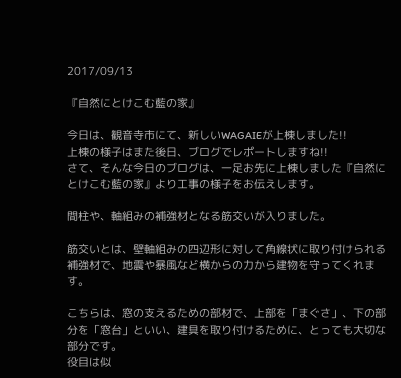2017/09/13

『自然にとけこむ藍の家』

今日は、観音寺市にて、新しいWAGAIEが上棟しました!!
上棟の様子はまた後日、ブログでレポートしますね!!
さて、そんな今日のブログは、一足お先に上棟しました『自然にとけこむ藍の家』より工事の様子をお伝えします。

間柱や、軸組みの補強材となる筋交いが入りました。

筋交いとは、壁軸組みの四辺形に対して角線状に取り付けられる補強材で、地震や暴風など横からの力から建物を守ってくれます。

こちらは、窓の支えるための部材で、上部を「まぐさ」、下の部分を「窓台」といい、建具を取り付けるために、とっても大切な部分です。
役目は似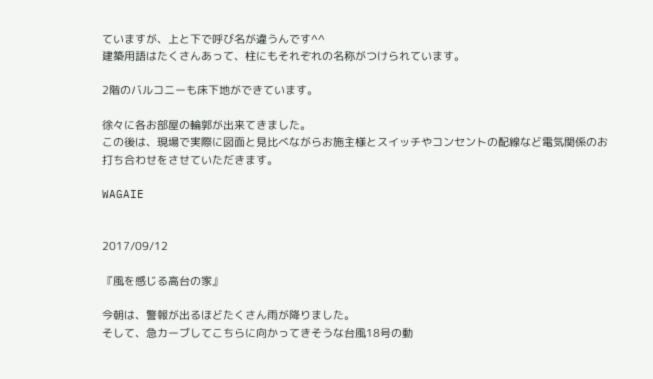ていますが、上と下で呼び名が違うんです^^
建築用語はたくさんあって、柱にもそれぞれの名称がつけられています。

2階のバルコニーも床下地ができています。

徐々に各お部屋の輪郭が出来てきました。
この後は、現場で実際に図面と見比べながらお施主様とスイッチやコンセントの配線など電気関係のお打ち合わせをさせていただきます。

WAGAIE


2017/09/12

『風を感じる高台の家』

今朝は、警報が出るほどたくさん雨が降りました。
そして、急カーブしてこちらに向かってきそうな台風18号の動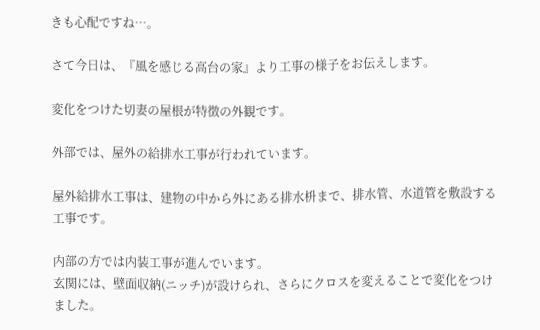きも心配ですね…。

さて今日は、『風を感じる高台の家』より工事の様子をお伝えします。

変化をつけた切妻の屋根が特徴の外観です。

外部では、屋外の給排水工事が行われています。

屋外給排水工事は、建物の中から外にある排水枡まで、排水管、水道管を敷設する工事です。

内部の方では内装工事が進んでいます。
玄関には、壁面収納(ニッチ)が設けられ、さらにクロスを変えることで変化をつけました。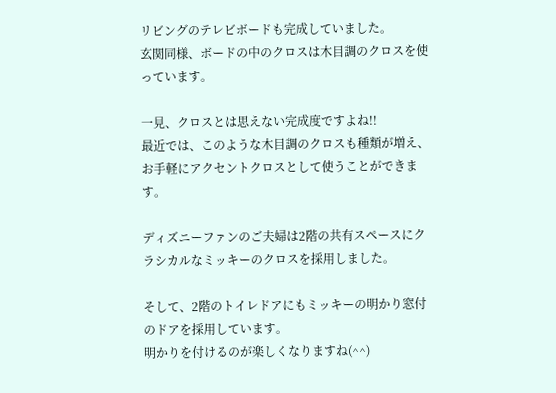リビングのテレビボードも完成していました。
玄関同様、ボードの中のクロスは木目調のクロスを使っています。

一見、クロスとは思えない完成度ですよね!!
最近では、このような木目調のクロスも種類が増え、お手軽にアクセントクロスとして使うことができます。

ディズニーファンのご夫婦は2階の共有スペースにクラシカルなミッキーのクロスを採用しました。

そして、2階のトイレドアにもミッキーの明かり窓付のドアを採用しています。
明かりを付けるのが楽しくなりますね(^^)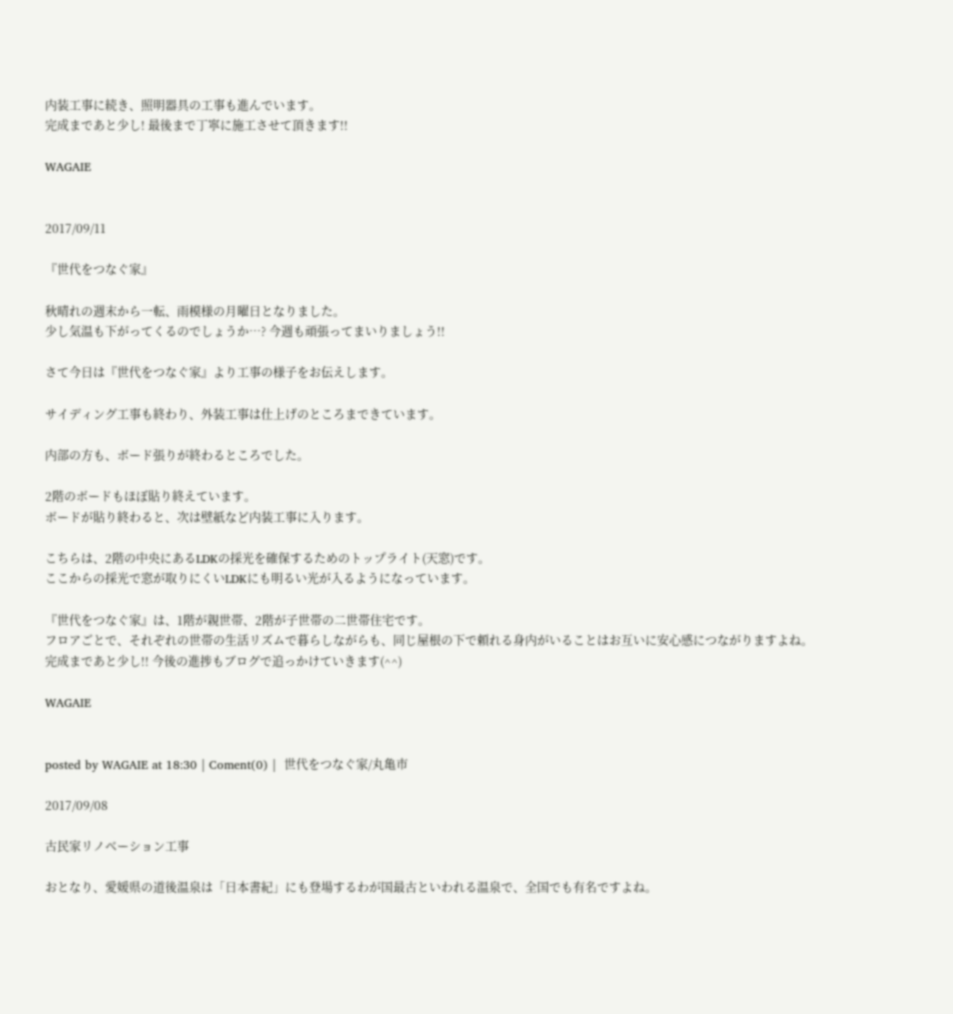内装工事に続き、照明器具の工事も進んでいます。
完成まであと少し! 最後まで丁寧に施工させて頂きます!!

WAGAIE


2017/09/11

『世代をつなぐ家』

秋晴れの週末から一転、雨模様の月曜日となりました。
少し気温も下がってくるのでしょうか…? 今週も頑張ってまいりましょう!!

さて今日は『世代をつなぐ家』より工事の様子をお伝えします。

サイディング工事も終わり、外装工事は仕上げのところまできています。

内部の方も、ボード張りが終わるところでした。

2階のボードもほぼ貼り終えています。
ボードが貼り終わると、次は壁紙など内装工事に入ります。

こちらは、2階の中央にあるLDKの採光を確保するためのトップライト(天窓)です。
ここからの採光で窓が取りにくいLDKにも明るい光が入るようになっています。

『世代をつなぐ家』は、1階が親世帯、2階が子世帯の二世帯住宅です。
フロアごとで、それぞれの世帯の生活リズムで暮らしながらも、同じ屋根の下で頼れる身内がいることはお互いに安心感につながりますよね。
完成まであと少し!! 今後の進捗もブログで追っかけていきます(^^)

WAGAIE


posted by WAGAIE at 18:30 | Coment(0) |  世代をつなぐ家/丸亀市

2017/09/08

古民家リノベーション工事

おとなり、愛媛県の道後温泉は「日本書紀」にも登場するわが国最古といわれる温泉で、全国でも有名ですよね。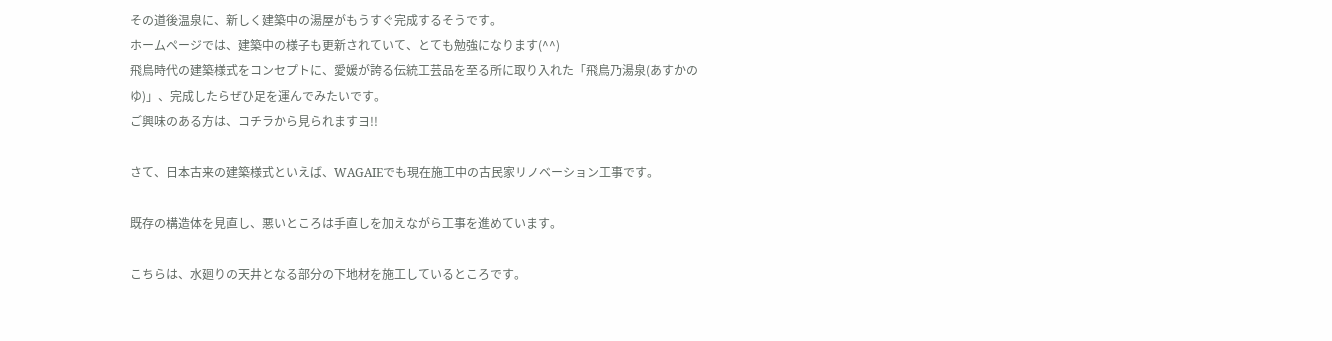その道後温泉に、新しく建築中の湯屋がもうすぐ完成するそうです。
ホームページでは、建築中の様子も更新されていて、とても勉強になります(^^)
飛鳥時代の建築様式をコンセプトに、愛媛が誇る伝統工芸品を至る所に取り入れた「飛鳥乃湯泉(あすかのゆ)」、完成したらぜひ足を運んでみたいです。
ご興味のある方は、コチラから見られますヨ!!

さて、日本古来の建築様式といえば、WAGAIEでも現在施工中の古民家リノベーション工事です。

既存の構造体を見直し、悪いところは手直しを加えながら工事を進めています。

こちらは、水廻りの天井となる部分の下地材を施工しているところです。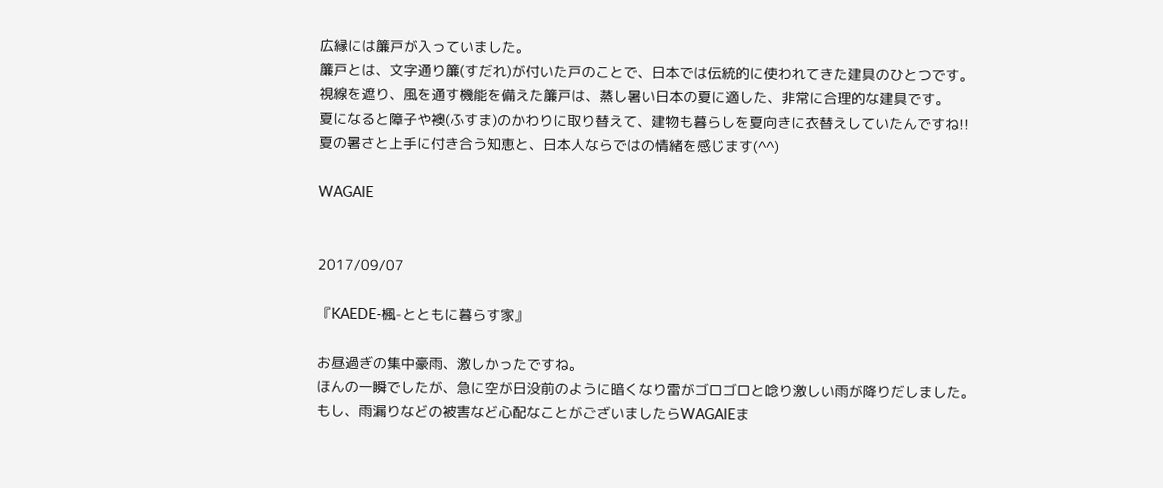広縁には簾戸が入っていました。
簾戸とは、文字通り簾(すだれ)が付いた戸のことで、日本では伝統的に使われてきた建具のひとつです。
視線を遮り、風を通す機能を備えた簾戸は、蒸し暑い日本の夏に適した、非常に合理的な建具です。
夏になると障子や襖(ふすま)のかわりに取り替えて、建物も暮らしを夏向きに衣替えしていたんですね!!
夏の暑さと上手に付き合う知恵と、日本人ならではの情緒を感じます(^^)

WAGAIE


2017/09/07

『KAEDE-楓-とともに暮らす家』

お昼過ぎの集中豪雨、激しかったですね。
ほんの一瞬でしたが、急に空が日没前のように暗くなり雷がゴロゴロと唸り激しい雨が降りだしました。
もし、雨漏りなどの被害など心配なことがございましたらWAGAIEま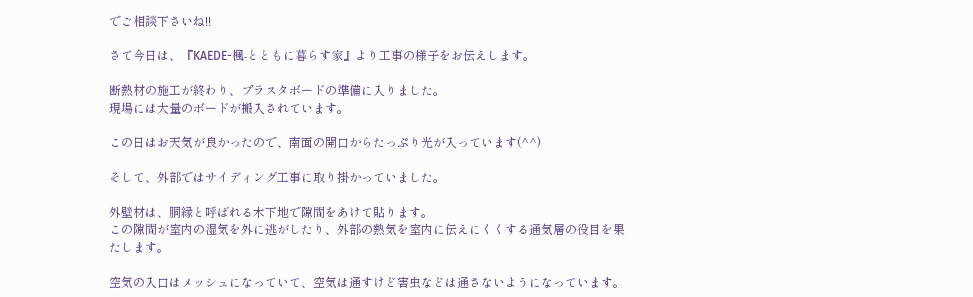でご相談下さいね!!

さて今日は、『KAEDE-楓-とともに暮らす家』より工事の様子をお伝えします。

断熱材の施工が終わり、プラスタボードの準備に入りました。
現場には大量のボードが搬入されています。

この日はお天気が良かったので、南面の開口からたっぷり光が入っています(^^)

そして、外部ではサイディング工事に取り掛かっていました。

外壁材は、胴縁と呼ばれる木下地で隙間をあけて貼ります。
この隙間が室内の湿気を外に逃がしたり、外部の熱気を室内に伝えにくくする通気層の役目を果たします。

空気の入口はメッシュになっていて、空気は通すけど害虫などは通さないようになっています。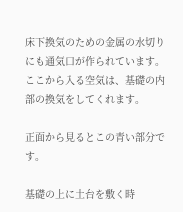床下換気のための金属の水切りにも通気口が作られています。
ここから入る空気は、基礎の内部の換気をしてくれます。

正面から見るとこの青い部分です。

基礎の上に土台を敷く時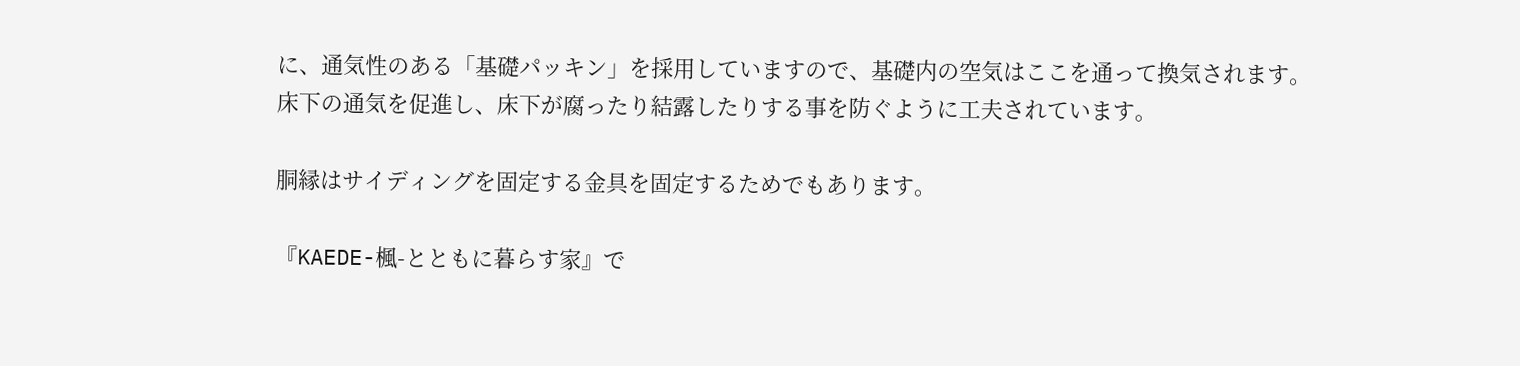に、通気性のある「基礎パッキン」を採用していますので、基礎内の空気はここを通って換気されます。
床下の通気を促進し、床下が腐ったり結露したりする事を防ぐように工夫されています。

胴縁はサイディングを固定する金具を固定するためでもあります。

『KAEDE-楓-とともに暮らす家』で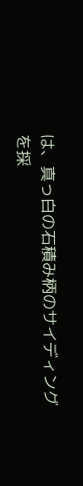は、真っ白の石積み柄のサイディングを採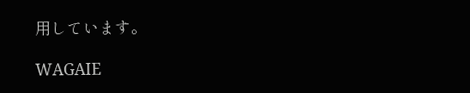用しています。

WAGAIE